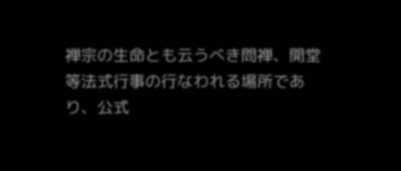禅宗の生命とも云うべき問禅、開堂等法式行事の行なわれる場所であり、公式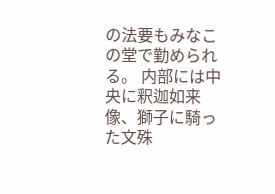の法要もみなこの堂で勤められる。 内部には中央に釈迦如来像、獅子に騎った文殊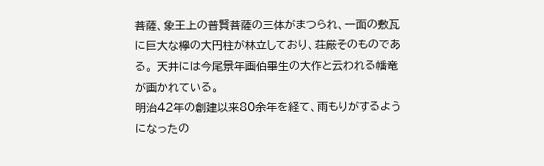菩薩、象王上の普賢菩薩の三体がまつられ、一面の敷瓦に巨大な欅の大円柱が林立しており、荘厳そのものである。 天井には今尾景年画伯畢生の大作と云われる幡竜が画かれている。
明治42年の創建以来80余年を経て、雨もりがするようになったの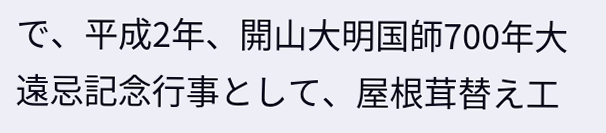で、平成2年、開山大明国師700年大遠忌記念行事として、屋根茸替え工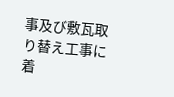事及び敷瓦取り替え工事に着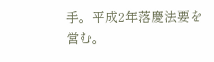手。平成2年落慶法要を営む。